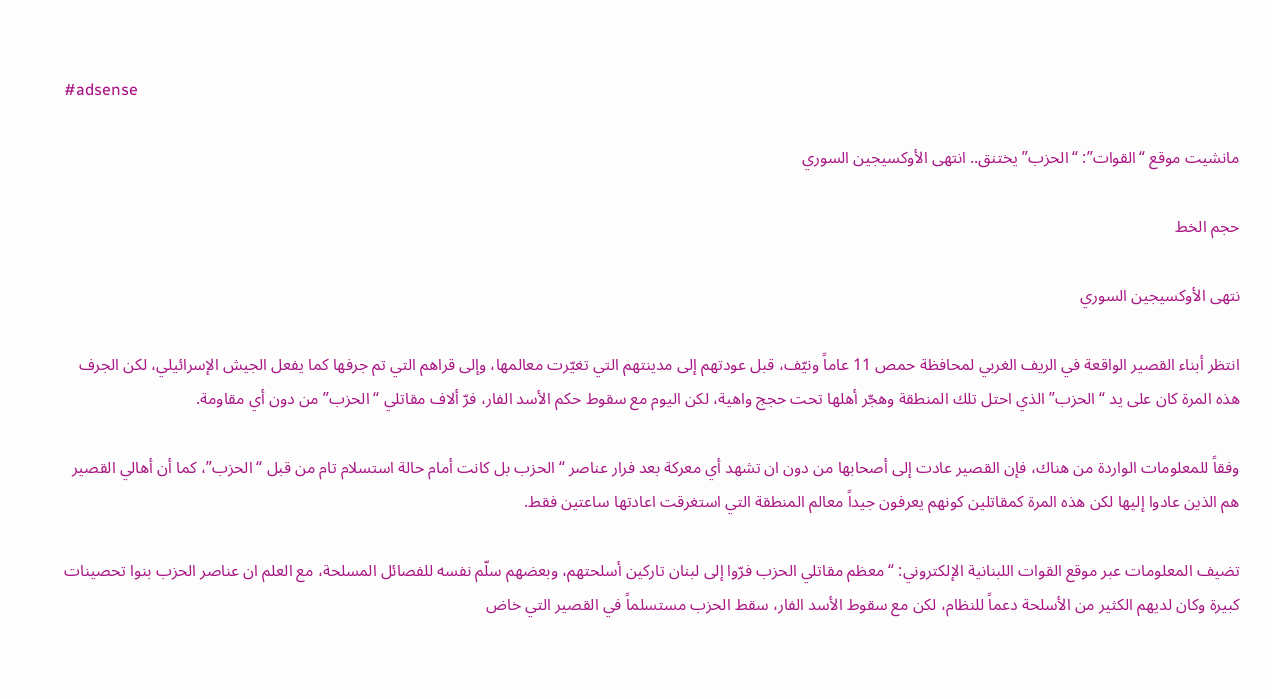#adsense

مانشيت موقع “القوات”: “الحزب” يختنق.. انتهى الأوكسيجين السوري

حجم الخط

نتهى الأوكسيجين السوري

انتظر أبناء القصير الواقعة في الريف الغربي لمحافظة حمص 11 عاماً ونيّف، قبل عودتهم إلى مدينتهم التي تغيّرت معالمها، وإلى قراهم التي تم جرفها كما يفعل الجيش الإسرائيلي، لكن الجرف هذه المرة كان على يد “الحزب” الذي احتل تلك المنطقة وهجّر أهلها تحت حجج واهية، لكن اليوم مع سقوط حكم الأسد الفار، فرّ ألاف مقاتلي “الحزب” من دون أي مقاومة.

وفقاً للمعلومات الواردة من هناك، فإن القصير عادت إلى أصحابها من دون ان تشهد أي معركة بعد فرار عناصر “الحزب بل كانت أمام حالة استسلام تام من قبل “الحزب”، كما أن أهالي القصير هم الذين عادوا إليها لكن هذه المرة كمقاتلين كونهم يعرفون جيداً معالم المنطقة التي استغرقت اعادتها ساعتين فقط.

تضيف المعلومات عبر موقع القوات اللبنانية الإلكتروني: “معظم مقاتلي الحزب فرّوا إلى لبنان تاركين أسلحتهم، وبعضهم سلّم نفسه للفصائل المسلحة، مع العلم ان عناصر الحزب بنوا تحصينات كبيرة وكان لديهم الكثير من الأسلحة دعماً للنظام، لكن مع سقوط الأسد الفار، سقط الحزب مستسلماً في القصير التي خاض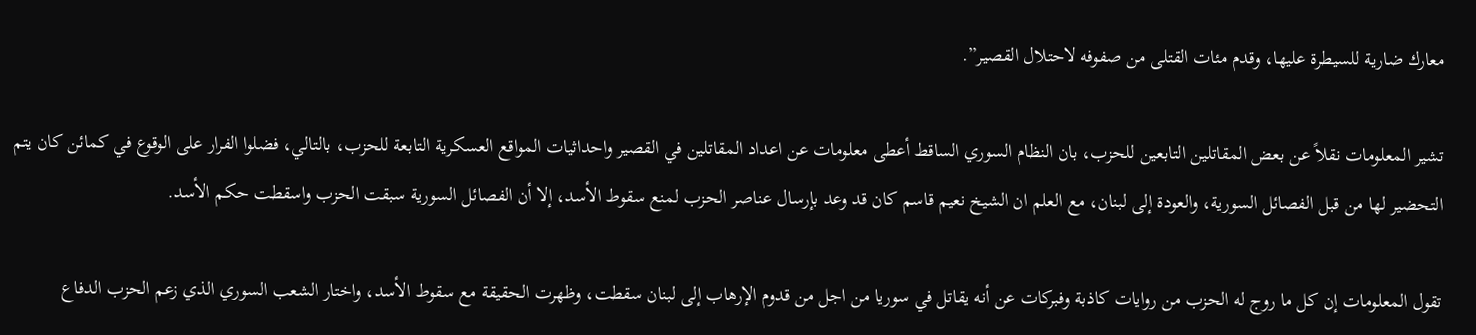معارك ضارية للسيطرة عليها، وقدم مئات القتلى من صفوفه لاحتلال القصير”.

تشير المعلومات نقلاً عن بعض المقاتلين التابعين للحزب، بان النظام السوري الساقط أعطى معلومات عن اعداد المقاتلين في القصير واحداثيات المواقع العسكرية التابعة للحزب، بالتالي، فضلوا الفرار على الوقوع في كمائن كان يتم التحضير لها من قبل الفصائل السورية، والعودة إلى لبنان، مع العلم ان الشيخ نعيم قاسم كان قد وعد بإرسال عناصر الحزب لمنع سقوط الأسد، إلا أن الفصائل السورية سبقت الحزب واسقطت حكم الأسد.

تقول المعلومات إن كل ما روج له الحزب من روايات كاذبة وفبركات عن أنه يقاتل في سوريا من اجل من قدوم الإرهاب إلى لبنان سقطت، وظهرت الحقيقة مع سقوط الأسد، واختار الشعب السوري الذي زعم الحزب الدفاع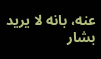عنه، بانه لا يريد بشار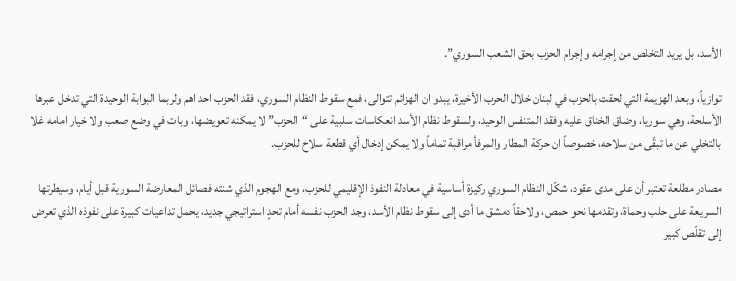الأسد، بل يريد التخلص من إجرامه وإجرام الحزب بحق الشعب السوري”.

توازياً، وبعد الهزيمة التي لحقت بالحزب في لبنان خلال الحرب الأخيرة، يبدو ان الهزائم تتوالى، فمع سقوط النظام السوري، فقد الحزب احد اهم ولربما البوابة الوحيدة التي تدخل عبرها الأسلحة، وهي سوريا، وضاق الخناق عليه وفقد المتنفس الوحيد، ولسقوط نظام الأسد انعكاسات سلبية على “الحزب” لا يمكنه تعويضها، وبات في وضع صعب ولا خيار امامه غلا بالتخلي عن ما تبقّى من سلاحه، خصوصاً ان حركة المطار والمرفأ مراقبة تماماً ولا يمكن إدخال أي قطعة سلاح للحزب.

مصادر مطلعة تعتبر أن على مدى عقود، شكّل النظام السوري ركيزة أساسية في معادلة النفوذ الإقليمي للحزب، ومع الهجوم الذي شنته فصائل المعارضة السورية قبل أيام، وسيطرتها السريعة على حلب وحماة، وتقدمها نحو حمص، ولاحقاً دمشق ما أدى إلى سقوط نظام الأسد، وجد الحزب نفسه أمام تحدٍ استراتيجي جديد، يحمل تداعيات كبيرة على نفوذه الذي تعرض إلى تقلّص كبير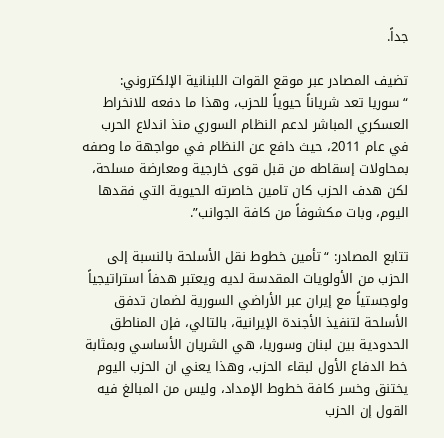جداً.

تضيف المصادر عبر موقع القوات اللبنانية الإلكتروني: “سوريا تعد شرياناً حيوياً للحزب، وهذا ما دفعه للانخراط العسكري المباشر لدعم النظام السوري منذ اندلاع الحرب في عام 2011، حيث دافع عن النظام في مواجهة ما وصفه بمحاولات إسقاطه من قبل قوى خارجية ومعارضة مسلحة، لكن هدف الحزب كان تامين خاصرته الحيوية التي فقدها اليوم، وبات مكشوفاً من كافة الجوانب”.

تتابع المصادر: “تأمين خطوط نقل الأسلحة بالنسبة إلى الحزب من الأولويات المقدسة لديه ويعتبر هدفاً استراتيجياً ولوجستياً مع إيران عبر الأراضي السورية لضمان تدفق الأسلحة لتنفيذ الأجندة الإيرانية، بالتالي، فإن المناطق الحدودية بين لبنان وسوريا، هي الشريان الأساسي وبمثابة خط الدفاع الأول لبقاء الحزب، وهذا يعني ان الحزب اليوم يختنق وخسر كافة خطوط الإمداد، وليس من المبالغ فيه القول إن الحزب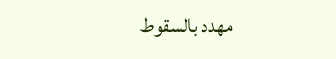مهدد بالسقوط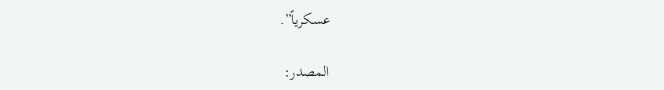عسكرياً”.

المصدر: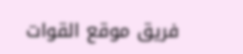فريق موقع القوات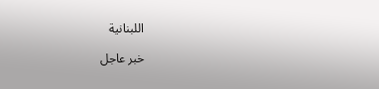اللبنانية

خبر عاجل